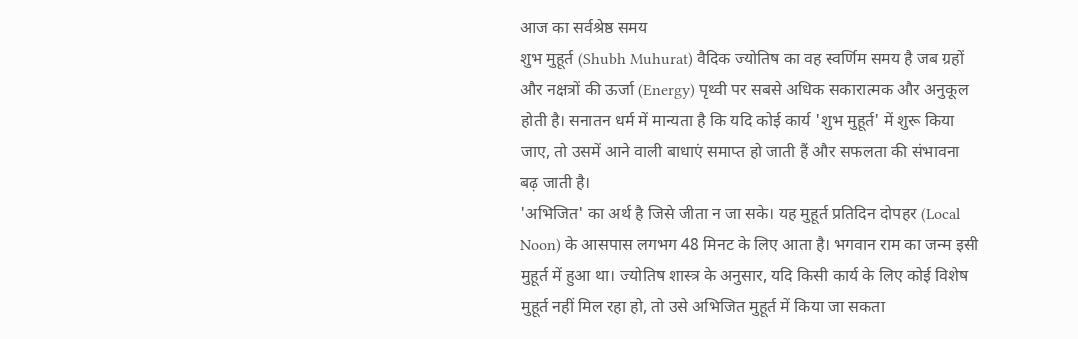आज का सर्वश्रेष्ठ समय
शुभ मुहूर्त (Shubh Muhurat) वैदिक ज्योतिष का वह स्वर्णिम समय है जब ग्रहों और नक्षत्रों की ऊर्जा (Energy) पृथ्वी पर सबसे अधिक सकारात्मक और अनुकूल होती है। सनातन धर्म में मान्यता है कि यदि कोई कार्य 'शुभ मुहूर्त' में शुरू किया जाए, तो उसमें आने वाली बाधाएं समाप्त हो जाती हैं और सफलता की संभावना बढ़ जाती है।
'अभिजित' का अर्थ है जिसे जीता न जा सके। यह मुहूर्त प्रतिदिन दोपहर (Local Noon) के आसपास लगभग 48 मिनट के लिए आता है। भगवान राम का जन्म इसी मुहूर्त में हुआ था। ज्योतिष शास्त्र के अनुसार, यदि किसी कार्य के लिए कोई विशेष मुहूर्त नहीं मिल रहा हो, तो उसे अभिजित मुहूर्त में किया जा सकता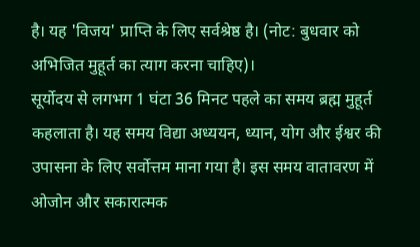है। यह 'विजय' प्राप्ति के लिए सर्वश्रेष्ठ है। (नोट: बुधवार को अभिजित मुहूर्त का त्याग करना चाहिए)।
सूर्योदय से लगभग 1 घंटा 36 मिनट पहले का समय ब्रह्म मुहूर्त कहलाता है। यह समय विद्या अध्ययन, ध्यान, योग और ईश्वर की उपासना के लिए सर्वोत्तम माना गया है। इस समय वातावरण में ओजोन और सकारात्मक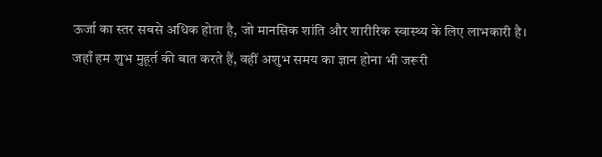ऊर्जा का स्तर सबसे अधिक होता है, जो मानसिक शांति और शारीरिक स्वास्थ्य के लिए लाभकारी है।
जहाँ हम शुभ मुहूर्त की बात करते हैं, वहीं अशुभ समय का ज्ञान होना भी जरूरी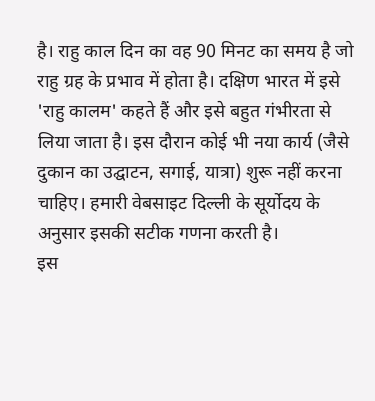है। राहु काल दिन का वह 90 मिनट का समय है जो राहु ग्रह के प्रभाव में होता है। दक्षिण भारत में इसे 'राहु कालम' कहते हैं और इसे बहुत गंभीरता से लिया जाता है। इस दौरान कोई भी नया कार्य (जैसे दुकान का उद्घाटन, सगाई, यात्रा) शुरू नहीं करना चाहिए। हमारी वेबसाइट दिल्ली के सूर्योदय के अनुसार इसकी सटीक गणना करती है।
इस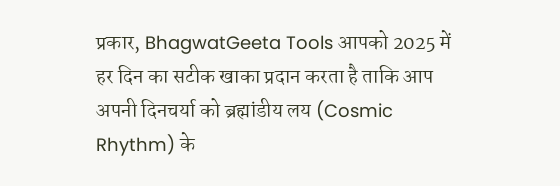प्रकार, BhagwatGeeta Tools आपको 2025 में हर दिन का सटीक खाका प्रदान करता है ताकि आप अपनी दिनचर्या को ब्रह्मांडीय लय (Cosmic Rhythm) के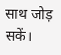साथ जोड़ सकें।